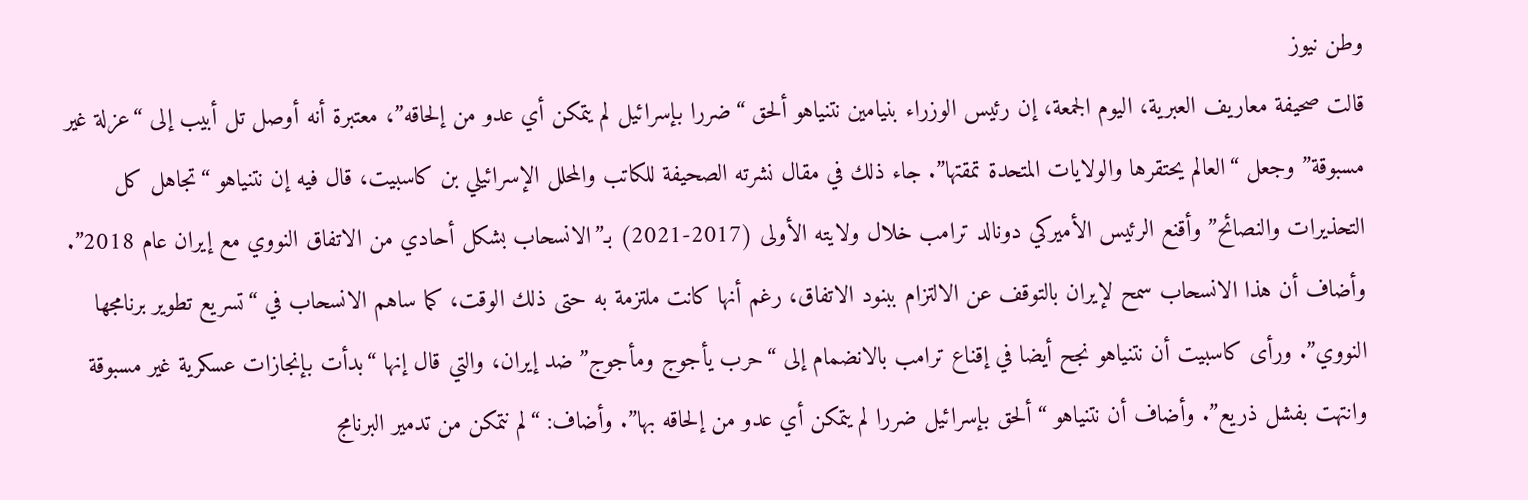وطن نيوز
قالت صحيفة معاريف العبرية، اليوم الجمعة، إن رئيس الوزراء بنيامين نتنياهو ألحق “ضررا بإسرائيل لم يتمكن أي عدو من إلحاقه”، معتبرة أنه أوصل تل أبيب إلى “عزلة غير مسبوقة” وجعل “العالم يحتقرها والولايات المتحدة تمقتها”. جاء ذلك في مقال نشرته الصحيفة للكاتب والمحلل الإسرائيلي بن كاسبيت، قال فيه إن نتنياهو “تجاهل كل التحذيرات والنصائح” وأقنع الرئيس الأميركي دونالد ترامب خلال ولايته الأولى (2017-2021) بـ”الانسحاب بشكل أحادي من الاتفاق النووي مع إيران عام 2018”. وأضاف أن هذا الانسحاب سمح لإيران بالتوقف عن الالتزام ببنود الاتفاق، رغم أنها كانت ملتزمة به حتى ذلك الوقت، كما ساهم الانسحاب في “تسريع تطوير برنامجها النووي”. ورأى كاسبيت أن نتنياهو نجح أيضا في إقناع ترامب بالانضمام إلى “حرب يأجوج ومأجوج” ضد إيران، والتي قال إنها “بدأت بإنجازات عسكرية غير مسبوقة وانتهت بفشل ذريع”. وأضاف أن نتنياهو “ألحق بإسرائيل ضررا لم يتمكن أي عدو من إلحاقه بها”. وأضاف: “لم نتمكن من تدمير البرنامج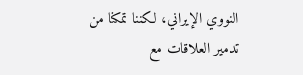النووي الإيراني، لكننا تمكنا من تدمير العلاقات مع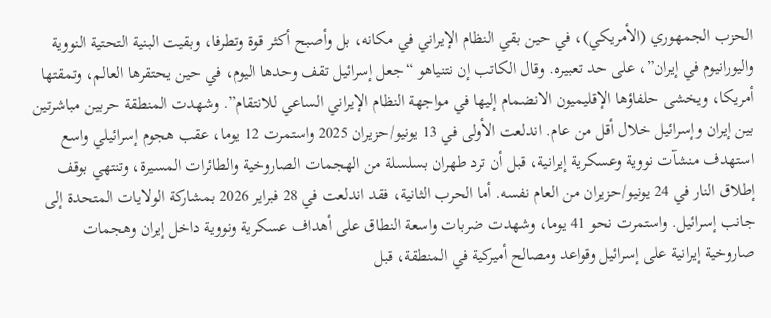الحزب الجمهوري (الأمريكي)، في حين بقي النظام الإيراني في مكانه، بل وأصبح أكثر قوة وتطرفا، وبقيت البنية التحتية النووية واليورانيوم في إيران”، على حد تعبيره. وقال الكاتب إن نتنياهو “جعل إسرائيل تقف وحدها اليوم، في حين يحتقرها العالم، وتمقتها أمريكا، ويخشى حلفاؤها الإقليميون الانضمام إليها في مواجهة النظام الإيراني الساعي للانتقام”. وشهدت المنطقة حربين مباشرتين بين إيران وإسرائيل خلال أقل من عام. اندلعت الأولى في 13 يونيو/حزيران 2025 واستمرت 12 يوما، عقب هجوم إسرائيلي واسع استهدف منشآت نووية وعسكرية إيرانية، قبل أن ترد طهران بسلسلة من الهجمات الصاروخية والطائرات المسيرة، وتنتهي بوقف إطلاق النار في 24 يونيو/حزيران من العام نفسه. أما الحرب الثانية، فقد اندلعت في 28 فبراير 2026 بمشاركة الولايات المتحدة إلى جانب إسرائيل. واستمرت نحو 41 يوما، وشهدت ضربات واسعة النطاق على أهداف عسكرية ونووية داخل إيران وهجمات صاروخية إيرانية على إسرائيل وقواعد ومصالح أميركية في المنطقة، قبل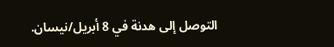التوصل إلى هدنة في 8 أبريل/نيسان.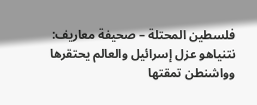فلسطين المحتلة – صحيفة معاريف: نتنياهو عزل إسرائيل والعالم يحتقرها وواشنطن تمقتها